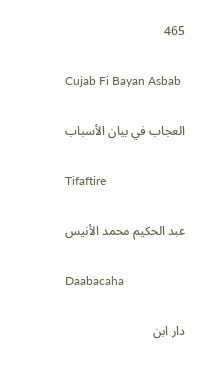465

Cujab Fi Bayan Asbab

العجاب في بيان الأسباب

Tifaftire

عبد الحكيم محمد الأنيس

Daabacaha

دار ابن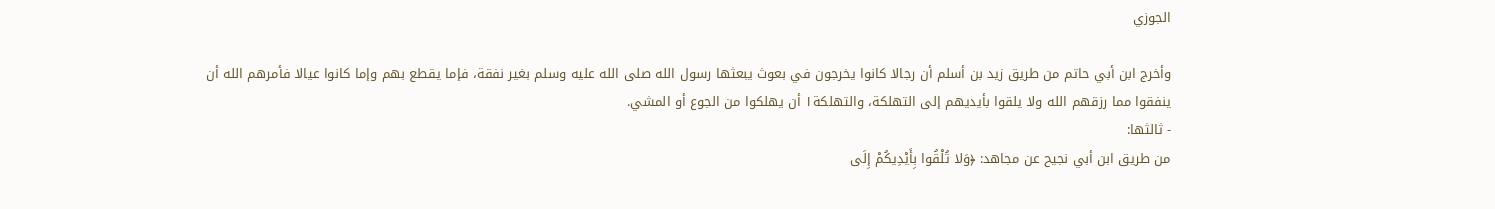الجوزي

وأخرج ابن أبي حاتم من طريق زيد بن أسلم أن رجالا كانوا يخرجون في بعوث يبعثها رسول الله صلى الله عليه وسلم بغير نفقة، فإما يقطع بهم وإما كانوا عيالا فأمرهم الله أن ينفقوا مما رزقهم الله ولا يلقوا بأيديهم إلى التهلكة، والتهلكة١ أن يهلكوا من الجوع أو المشي.
- ثالثها:
من طريق ابن أبي نجيح عن مجاهد: ﴿وَلا تُلْقُوا بِأَيْدِيكُمْ إِلَى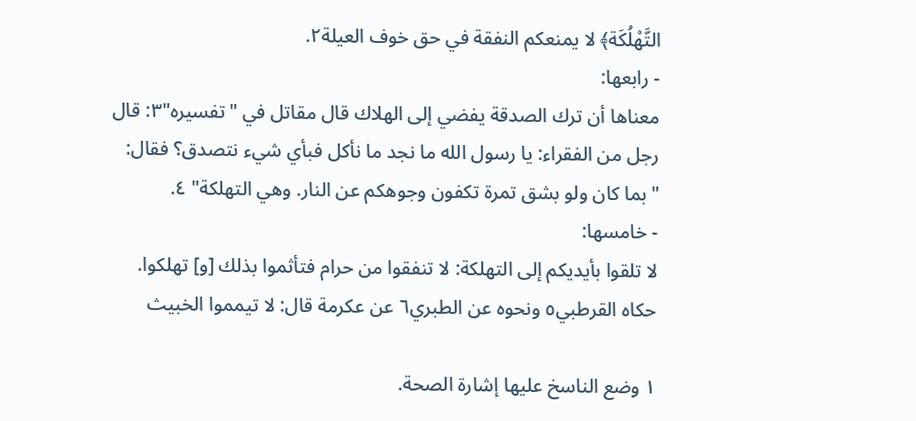التَّهْلُكَة﴾ لا يمنعكم النفقة في حق خوف العيلة٢.
- رابعها:
معناها أن ترك الصدقة يفضي إلى الهلاك قال مقاتل في "تفسيره"٣: قال رجل من الفقراء: يا رسول الله ما نجد ما نأكل فبأي شيء نتصدق؟ فقال: "بما كان ولو بشق تمرة تكفون وجوهكم عن النار. وهي التهلكة" ٤.
- خامسها:
لا تلقوا بأيديكم إلى التهلكة: لا تنفقوا من حرام فتأثموا بذلك [و] تهلكوا. حكاه القرطبي٥ ونحوه عن الطبري٦ عن عكرمة قال: لا تيمموا الخبيث

١ وضع الناسخ عليها إشارة الصحة.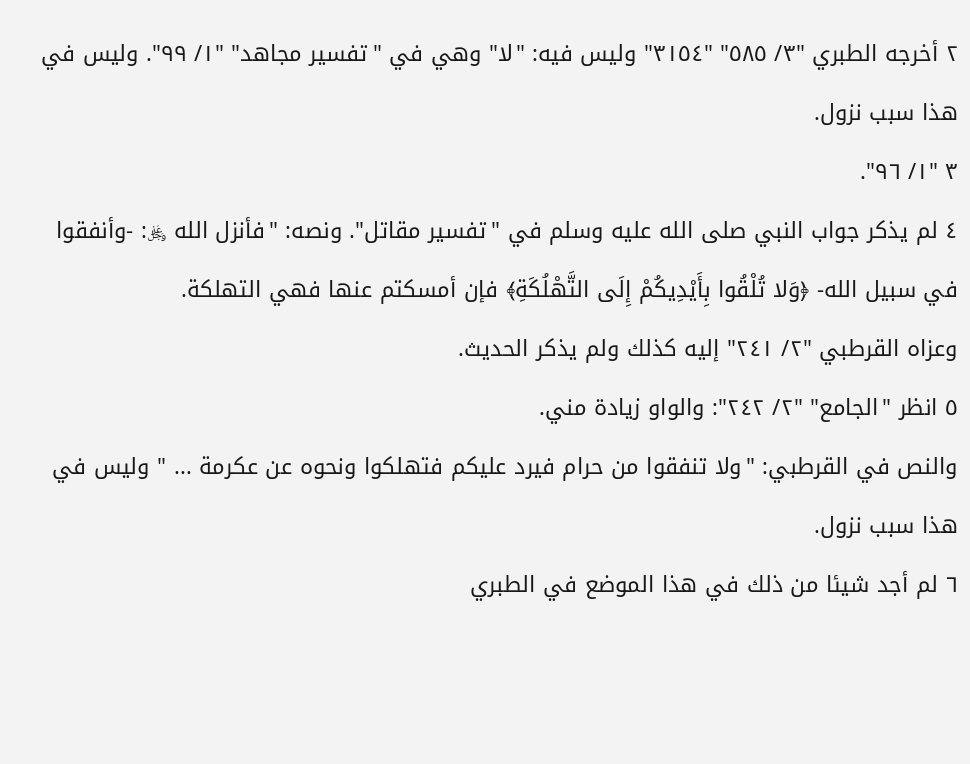٢ أخرجه الطبري "٣/ ٥٨٥" "٣١٥٤" وليس فيه: "لا" وهي في "تفسير مجاهد" "١/ ٩٩". وليس في هذا سبب نزول.
٣ "١/ ٩٦".
٤ لم يذكر جواب النبي صلى الله عليه وسلم في "تفسير مقاتل". ونصه: "فأنزل الله ﷿: -وأنفقوا في سبيل الله- ﴿وَلا تُلْقُوا بِأَيْدِيكُمْ إِلَى التَّهْلُكَةِ﴾ فإن أمسكتم عنها فهي التهلكة.
وعزاه القرطبي "٢/ ٢٤١" إليه كذلك ولم يذكر الحديث.
٥ انظر "الجامع" "٢/ ٢٤٢": والواو زيادة مني.
والنص في القرطبي: "ولا تنفقوا من حرام فيرد عليكم فتهلكوا ونحوه عن عكرمة ... " وليس في هذا سبب نزول.
٦ لم أجد شيئا من ذلك في هذا الموضع في الطبري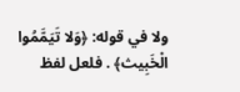ولا في قوله: ﴿وَلا تَيَمَّمُوا الْخَبِيث﴾ . فلعل لفظ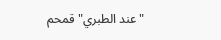"عند الطبري" قمحم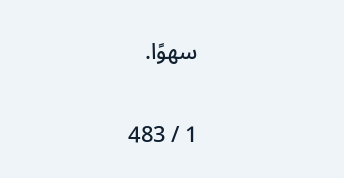سهوًا.

1 / 483